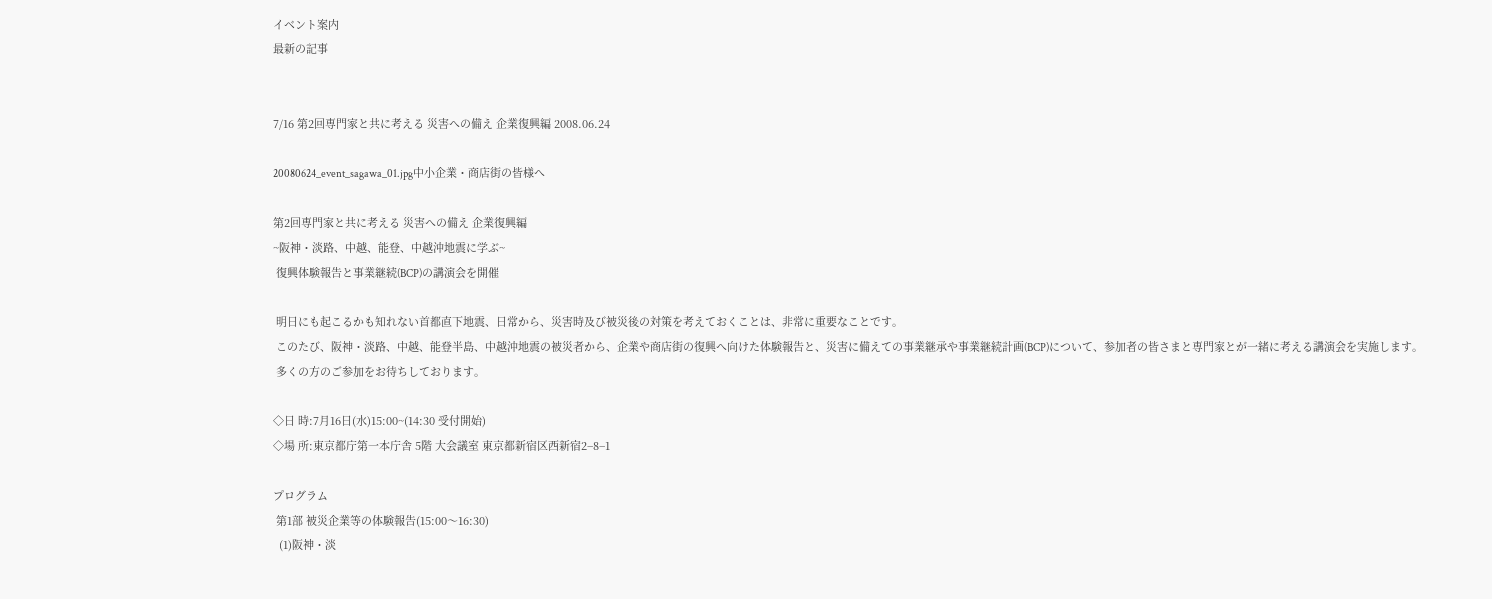イベント案内
最新の記事


7/16 第2回専門家と共に考える 災害への備え 企業復興編 2008.06.24

20080624_event_sagawa_01.jpg中小企業・商店街の皆様へ

第2回専門家と共に考える 災害への備え 企業復興編
~阪神・淡路、中越、能登、中越沖地震に学ぶ~
 復興体験報告と事業継続(BCP)の講演会を開催

 明日にも起こるかも知れない首都直下地震、日常から、災害時及び被災後の対策を考えておくことは、非常に重要なことです。
 このたび、阪神・淡路、中越、能登半島、中越沖地震の被災者から、企業や商店街の復興へ向けた体験報告と、災害に備えての事業継承や事業継続計画(BCP)について、参加者の皆さまと専門家とが一緒に考える講演会を実施します。
 多くの方のご参加をお待ちしております。

◇日 時:7月16日(水)15:00~(14:30 受付開始)
◇場 所:東京都庁第一本庁舎 5階 大会議室 東京都新宿区西新宿2−8−1

プログラム
 第1部 被災企業等の体験報告(15:00〜16:30)
  (1)阪神・淡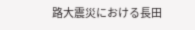路大震災における長田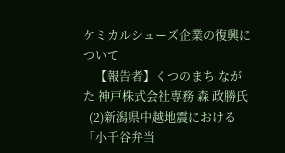ケミカルシューズ企業の復興について
    【報告者】くつのまち ながた 神戸株式会社専務 森 政勝氏
  (2)新潟県中越地震における「小千谷弁当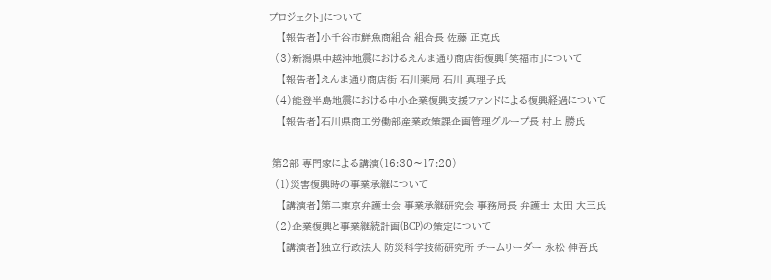プロジェクト」について
    【報告者】小千谷市鮮魚商組合 組合長 佐藤 正克氏
  (3)新潟県中越沖地震におけるえんま通り商店街復興「笑福市」について
    【報告者】えんま通り商店街 石川薬局 石川 真理子氏
  (4)能登半島地震における中小企業復興支援ファンドによる復興経過について
    【報告者】石川県商工労働部産業政策課企画管理グループ長 村上 勝氏

 第2部 専門家による講演(16:30〜17:20)
  (1)災害復興時の事業承継について
    【講演者】第二東京弁護士会 事業承継研究会 事務局長 弁護士 太田 大三氏
  (2)企業復興と事業継続計画(BCP)の策定について
    【講演者】独立行政法人 防災科学技術研究所 チームリーダー 永松 伸吾氏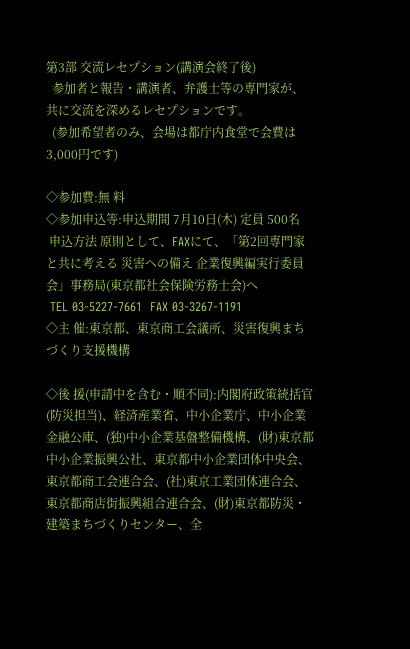第3部 交流レセプション(講演会終了後)
  参加者と報告・講演者、弁護士等の専門家が、共に交流を深めるレセプションです。
  (参加希望者のみ、会場は都庁内食堂で会費は3,000円です)

◇参加費:無 料
◇参加申込等:申込期間 7月10日(木) 定員 500名
 申込方法 原則として、FAXにて、「第2回専門家と共に考える 災害への備え 企業復興編実行委員会」事務局(東京都社会保険労務士会)へ
 TEL 03-5227-7661  FAX 03-3267-1191
◇主 催:東京都、東京商工会議所、災害復興まちづくり支援機構

◇後 援(申請中を含む・順不同):内閣府政策統括官(防災担当)、経済産業省、中小企業庁、中小企業金融公庫、(独)中小企業基盤整備機構、(財)東京都中小企業振興公社、東京都中小企業団体中央会、東京都商工会連合会、(社)東京工業団体連合会、東京都商店街振興組合連合会、(財)東京都防災・建築まちづくりセンター、全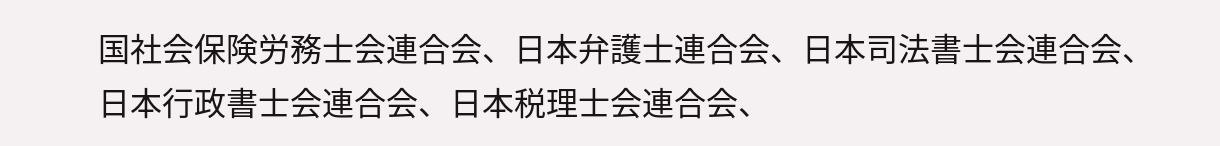国社会保険労務士会連合会、日本弁護士連合会、日本司法書士会連合会、日本行政書士会連合会、日本税理士会連合会、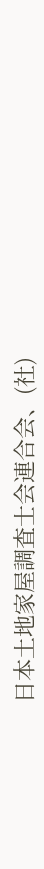日本土地家屋調査士会連合会、(社)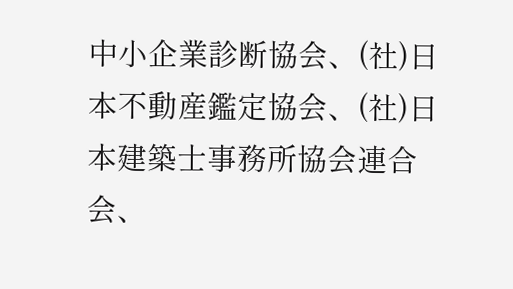中小企業診断協会、(社)日本不動産鑑定協会、(社)日本建築士事務所協会連合会、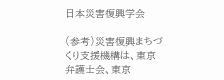日本災害復興学会

(参考)災害復興まちづくり支援機構は、東京弁護士会、東京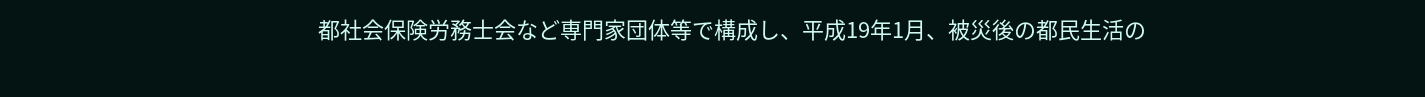都社会保険労務士会など専門家団体等で構成し、平成19年1月、被災後の都民生活の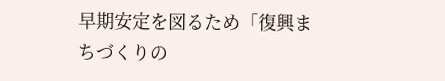早期安定を図るため「復興まちづくりの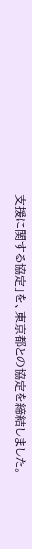支援に関する協定」を、東京都との協定を締結しました。